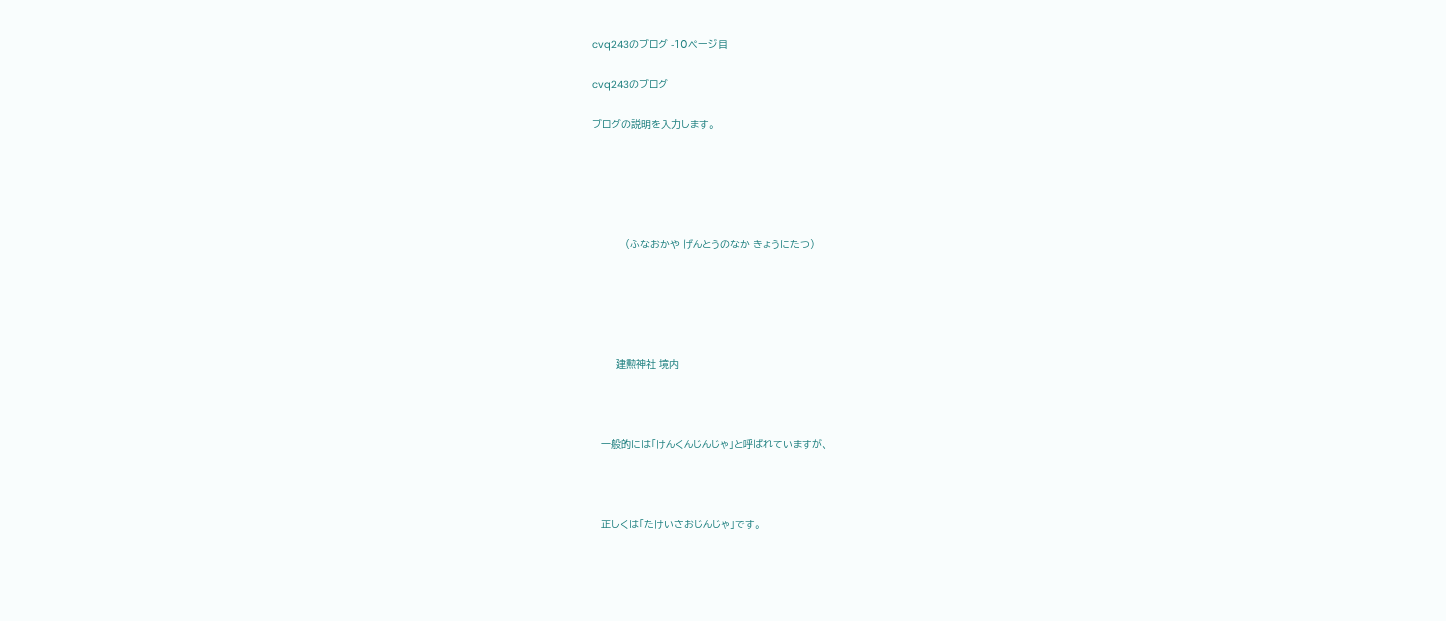cvq243のブログ -10ページ目

cvq243のブログ

ブログの説明を入力します。





           (ふなおかや げんとうのなか きょうにたつ)





        建勲神社 境内



   一般的には「けんくんじんじゃ」と呼ばれていますが、



   正しくは「たけいさおじんじゃ」です。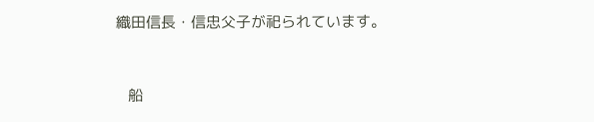織田信長・信忠父子が祀られています。



   船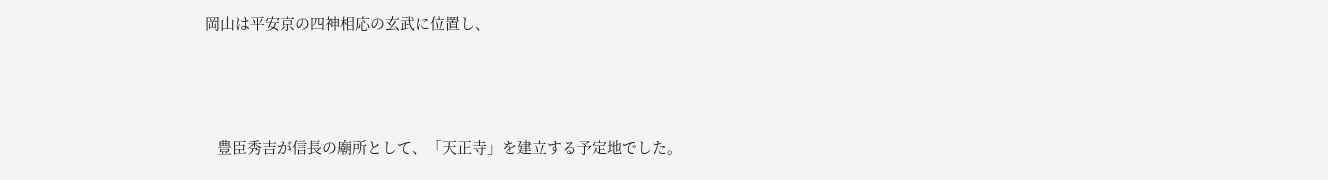岡山は平安京の四神相応の玄武に位置し、



   豊臣秀吉が信長の廟所として、「天正寺」を建立する予定地でした。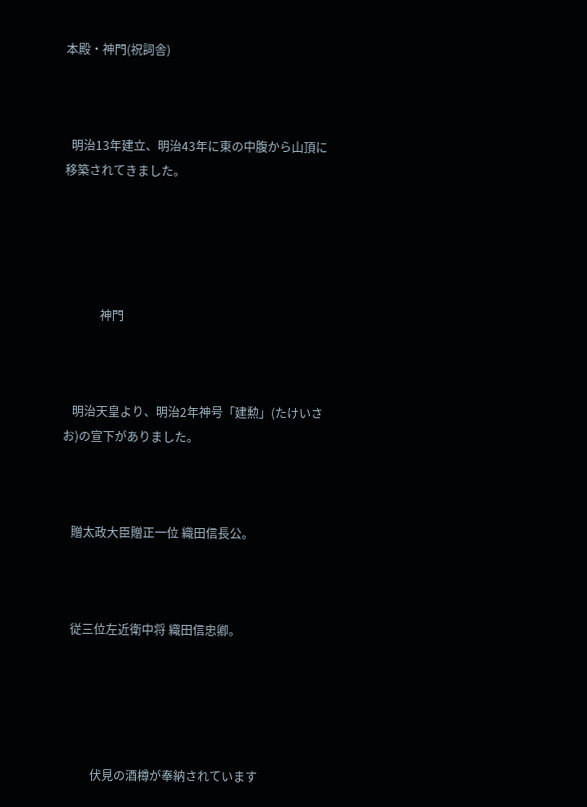本殿・神門(祝詞舎)



  明治13年建立、明治43年に東の中腹から山頂に移築されてきました。





            神門



   明治天皇より、明治2年神号「建勲」(たけいさお)の宣下がありました。



   贈太政大臣贈正一位 織田信長公。



   従三位左近衛中将 織田信忠卿。





          伏見の酒樽が奉納されています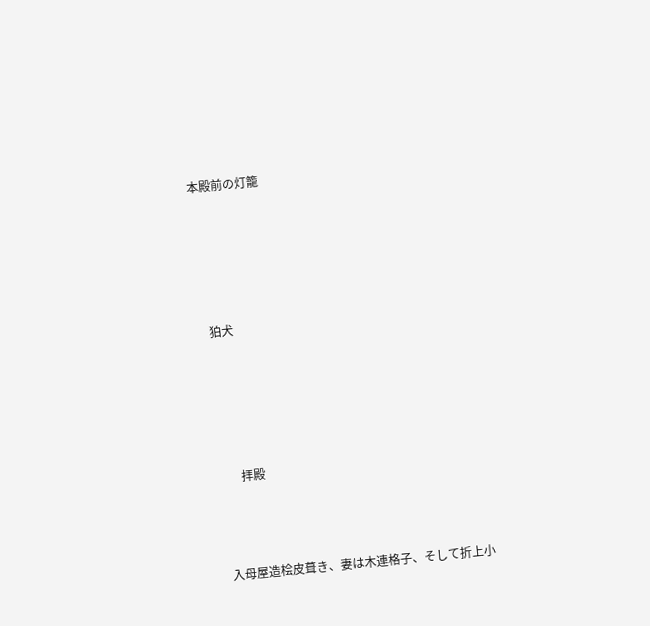本殿前の灯籠





   狛犬





         拝殿



   入母屋造桧皮葺き、妻は木連格子、そして折上小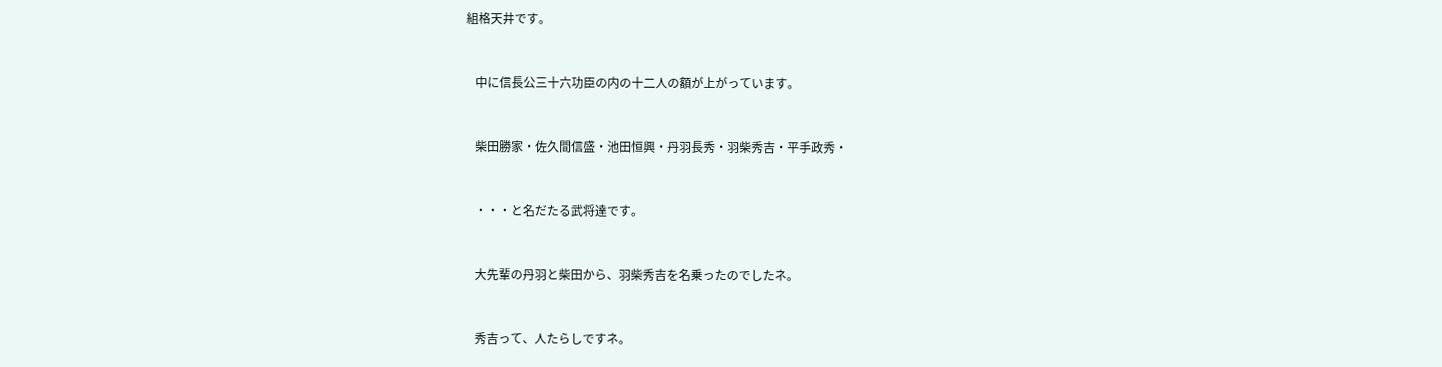組格天井です。



   中に信長公三十六功臣の内の十二人の額が上がっています。



   柴田勝家・佐久間信盛・池田恒興・丹羽長秀・羽柴秀吉・平手政秀・



   ・・・と名だたる武将達です。



   大先輩の丹羽と柴田から、羽柴秀吉を名乗ったのでしたネ。



   秀吉って、人たらしですネ。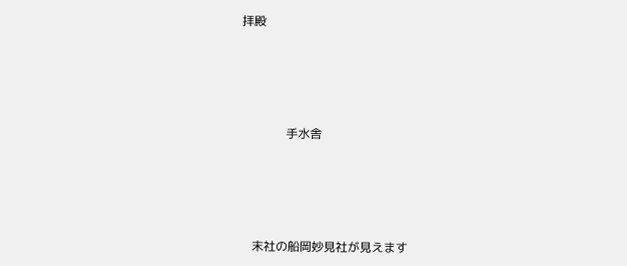拝殿





               手水舎





    末社の船岡妙見社が見えます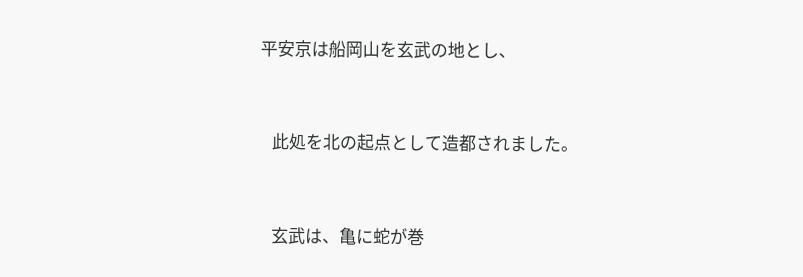平安京は船岡山を玄武の地とし、



   此処を北の起点として造都されました。



   玄武は、亀に蛇が巻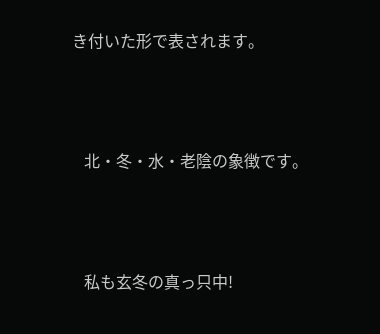き付いた形で表されます。



   北・冬・水・老陰の象徴です。



   私も玄冬の真っ只中!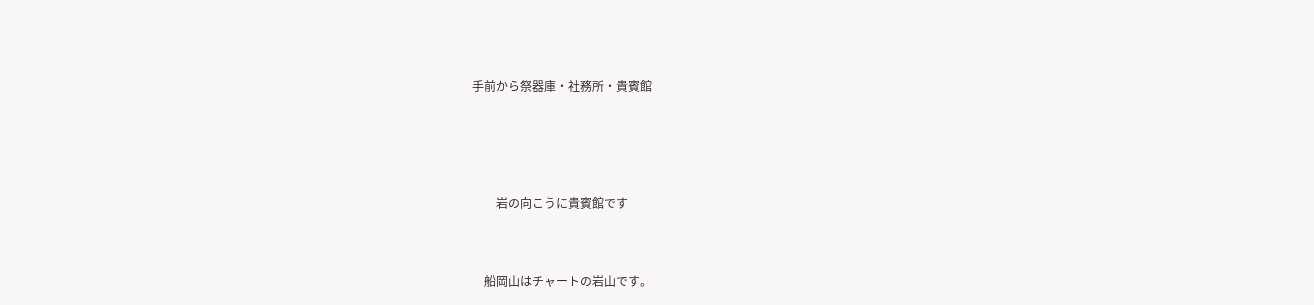手前から祭器庫・社務所・貴賓館





        岩の向こうに貴賓館です



    船岡山はチャートの岩山です。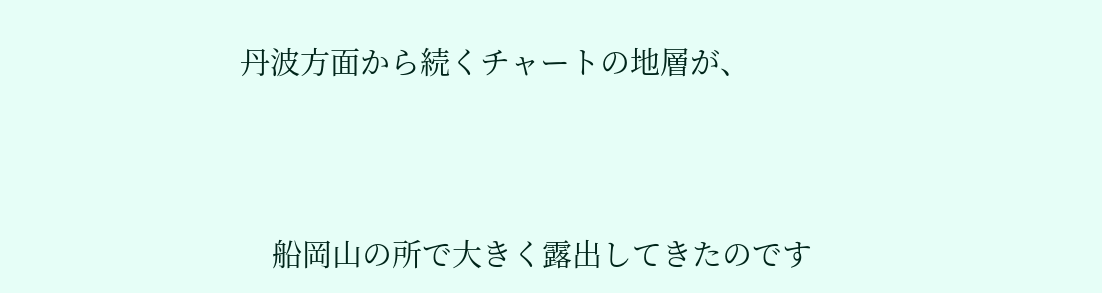丹波方面から続くチャートの地層が、



    船岡山の所で大きく露出してきたのです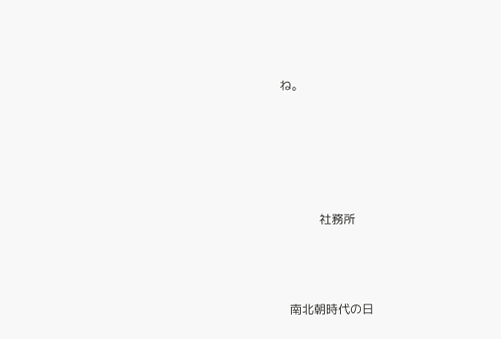ね。





             社務所



   南北朝時代の日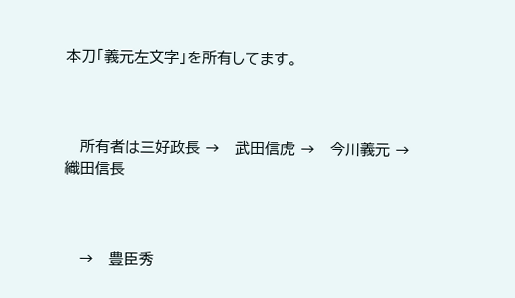本刀「義元左文字」を所有してます。



   所有者は三好政長 →   武田信虎 →   今川義元 →    織田信長



   →   豊臣秀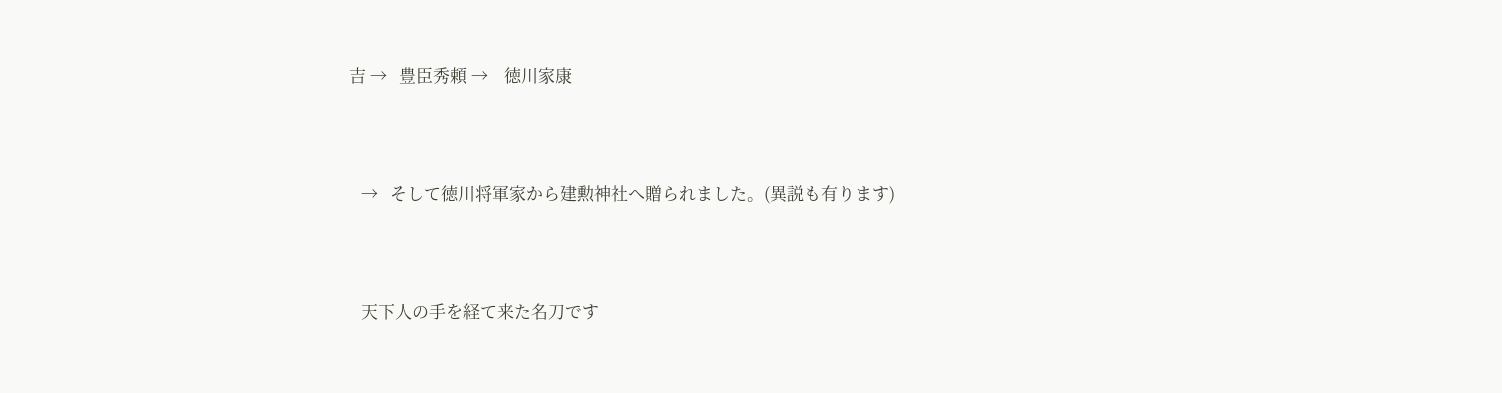吉 →   豊臣秀頼 →    徳川家康



   →   そして徳川将軍家から建勲神社へ贈られました。(異説も有ります)



   天下人の手を経て来た名刀です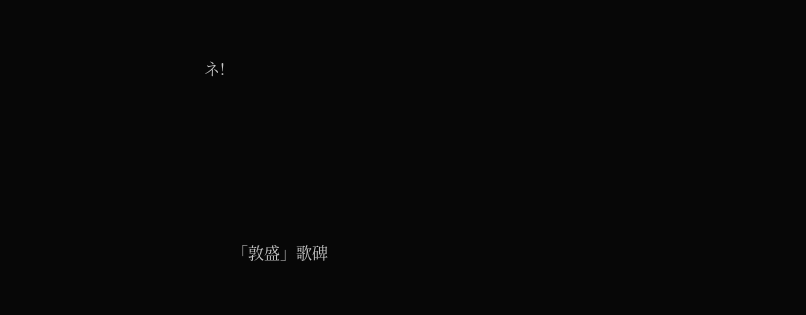ネ!





       「敦盛」歌碑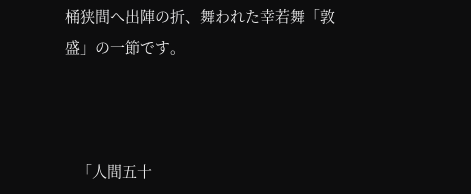桶狭間へ出陣の折、舞われた幸若舞「敦盛」の一節です。



   「人間五十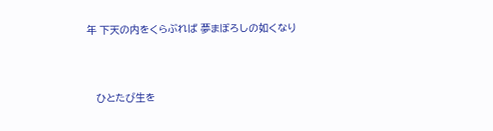年 下天の内をくらぶれば 夢まぼろしの如くなり



   ひとたび生を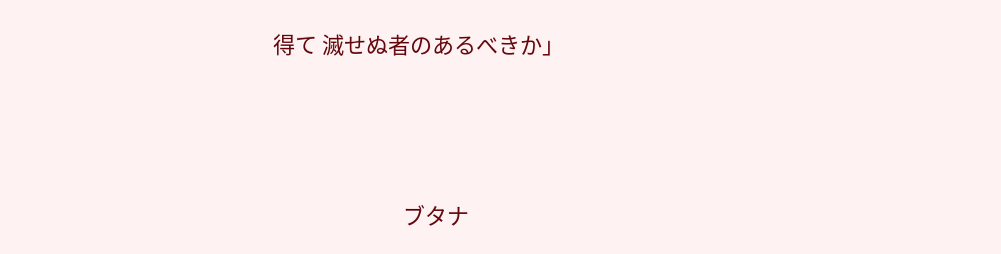得て 滅せぬ者のあるべきか」





                          ブタナ